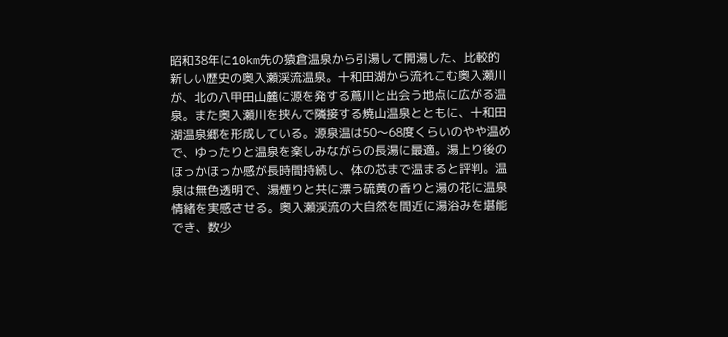昭和38年に10km先の猿倉温泉から引湯して開湯した、比較的新しい歴史の奥入瀬渓流温泉。十和田湖から流れこむ奥入瀬川が、北の八甲田山麓に源を発する蔦川と出会う地点に広がる温泉。また奥入瀬川を挟んで隣接する焼山温泉とともに、十和田湖温泉郷を形成している。源泉温は50〜68度くらいのやや温めで、ゆったりと温泉を楽しみながらの長湯に最適。湯上り後のほっかほっか感が長時間持続し、体の芯まで温まると評判。温泉は無色透明で、湯煙りと共に漂う硫黄の香りと湯の花に温泉情緒を実感させる。奥入瀬渓流の大自然を間近に湯浴みを堪能でき、数少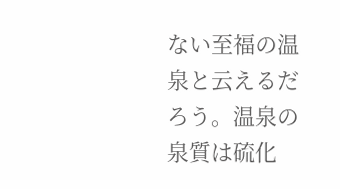ない至福の温泉と云えるだろう。温泉の泉質は硫化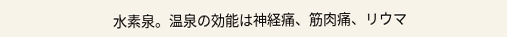水素泉。温泉の効能は神経痛、筋肉痛、リウマ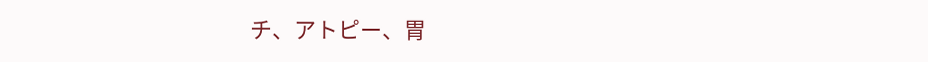チ、アトピー、胃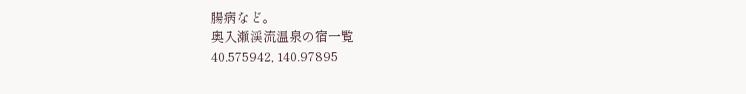腸病など。
奥入瀬渓流温泉の宿一覧
40.575942, 140.97895